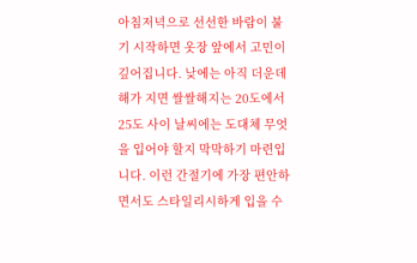아침저녁으로 선선한 바람이 불기 시작하면 옷장 앞에서 고민이 깊어집니다. 낮에는 아직 더운데 해가 지면 쌀쌀해지는 20도에서 25도 사이 날씨에는 도대체 무엇을 입어야 할지 막막하기 마련입니다. 이런 간절기에 가장 편안하면서도 스타일리시하게 입을 수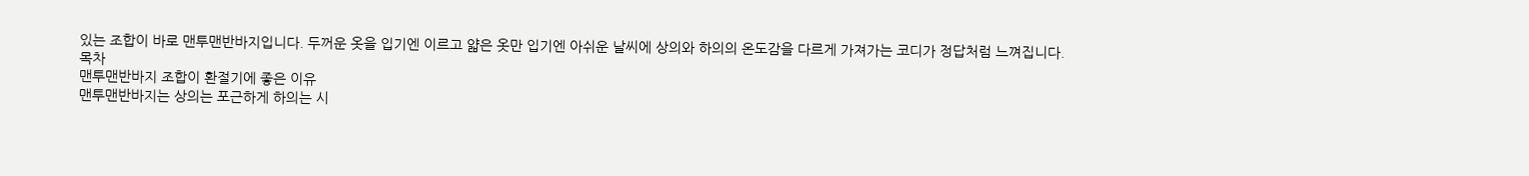있는 조합이 바로 맨투맨반바지입니다. 두꺼운 옷을 입기엔 이르고 얇은 옷만 입기엔 아쉬운 날씨에 상의와 하의의 온도감을 다르게 가져가는 코디가 정답처럼 느껴집니다.
목차
맨투맨반바지 조합이 환절기에 좋은 이유
맨투맨반바지는 상의는 포근하게 하의는 시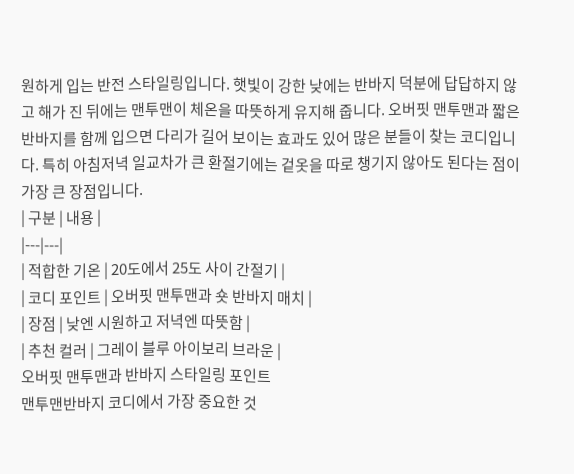원하게 입는 반전 스타일링입니다. 햇빛이 강한 낮에는 반바지 덕분에 답답하지 않고 해가 진 뒤에는 맨투맨이 체온을 따뜻하게 유지해 줍니다. 오버핏 맨투맨과 짧은 반바지를 함께 입으면 다리가 길어 보이는 효과도 있어 많은 분들이 찾는 코디입니다. 특히 아침저녁 일교차가 큰 환절기에는 겉옷을 따로 챙기지 않아도 된다는 점이 가장 큰 장점입니다.
| 구분 | 내용 |
|---|---|
| 적합한 기온 | 20도에서 25도 사이 간절기 |
| 코디 포인트 | 오버핏 맨투맨과 숏 반바지 매치 |
| 장점 | 낮엔 시원하고 저녁엔 따뜻함 |
| 추천 컬러 | 그레이 블루 아이보리 브라운 |
오버핏 맨투맨과 반바지 스타일링 포인트
맨투맨반바지 코디에서 가장 중요한 것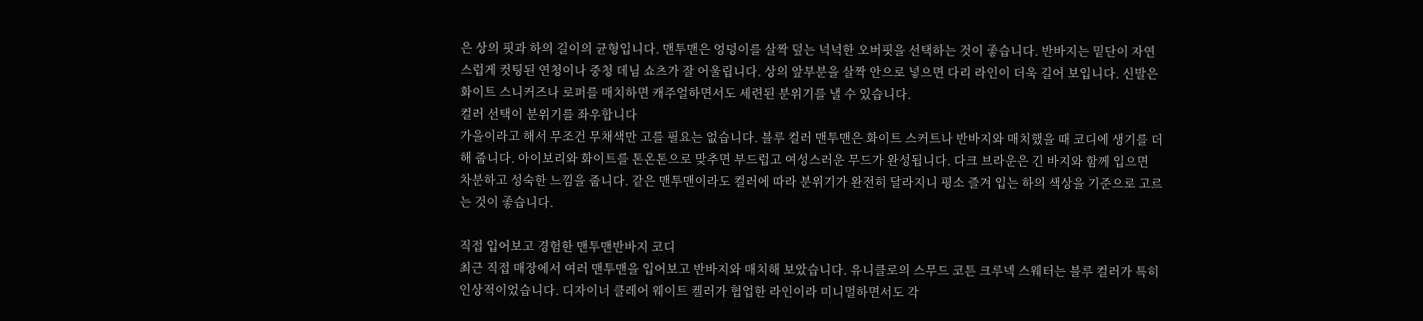은 상의 핏과 하의 길이의 균형입니다. 맨투맨은 엉덩이를 살짝 덮는 넉넉한 오버핏을 선택하는 것이 좋습니다. 반바지는 밑단이 자연스럽게 컷팅된 연청이나 중청 데님 쇼츠가 잘 어울립니다. 상의 앞부분을 살짝 안으로 넣으면 다리 라인이 더욱 길어 보입니다. 신발은 화이트 스니커즈나 로퍼를 매치하면 캐주얼하면서도 세련된 분위기를 낼 수 있습니다.
컬러 선택이 분위기를 좌우합니다
가을이라고 해서 무조건 무채색만 고를 필요는 없습니다. 블루 컬러 맨투맨은 화이트 스커트나 반바지와 매치했을 때 코디에 생기를 더해 줍니다. 아이보리와 화이트를 톤온톤으로 맞추면 부드럽고 여성스러운 무드가 완성됩니다. 다크 브라운은 긴 바지와 함께 입으면 차분하고 성숙한 느낌을 줍니다. 같은 맨투맨이라도 컬러에 따라 분위기가 완전히 달라지니 평소 즐겨 입는 하의 색상을 기준으로 고르는 것이 좋습니다.

직접 입어보고 경험한 맨투맨반바지 코디
최근 직접 매장에서 여러 맨투맨을 입어보고 반바지와 매치해 보았습니다. 유니클로의 스무드 코튼 크루넥 스웨터는 블루 컬러가 특히 인상적이었습니다. 디자이너 클레어 웨이트 켈러가 협업한 라인이라 미니멀하면서도 각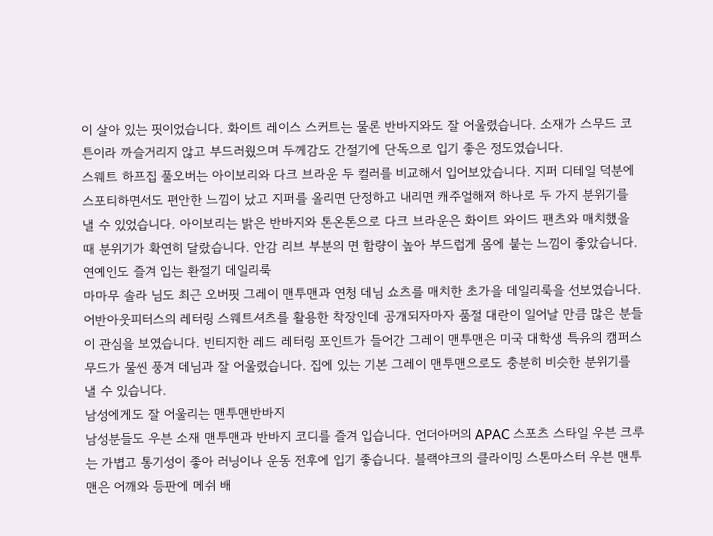이 살아 있는 핏이었습니다. 화이트 레이스 스커트는 물론 반바지와도 잘 어울렸습니다. 소재가 스무드 코튼이라 까슬거리지 않고 부드러웠으며 두께감도 간절기에 단독으로 입기 좋은 정도였습니다.
스웨트 하프집 풀오버는 아이보리와 다크 브라운 두 컬러를 비교해서 입어보았습니다. 지퍼 디테일 덕분에 스포티하면서도 편안한 느낌이 났고 지퍼를 올리면 단정하고 내리면 캐주얼해져 하나로 두 가지 분위기를 낼 수 있었습니다. 아이보리는 밝은 반바지와 톤온톤으로 다크 브라운은 화이트 와이드 팬츠와 매치했을 때 분위기가 확연히 달랐습니다. 안감 리브 부분의 면 함량이 높아 부드럽게 몸에 붙는 느낌이 좋았습니다.
연예인도 즐겨 입는 환절기 데일리룩
마마무 솔라 님도 최근 오버핏 그레이 맨투맨과 연청 데님 쇼츠를 매치한 초가을 데일리룩을 선보였습니다. 어반아웃피터스의 레터링 스웨트셔츠를 활용한 착장인데 공개되자마자 품절 대란이 일어날 만큼 많은 분들이 관심을 보였습니다. 빈티지한 레드 레터링 포인트가 들어간 그레이 맨투맨은 미국 대학생 특유의 캠퍼스 무드가 물씬 풍겨 데님과 잘 어울렸습니다. 집에 있는 기본 그레이 맨투맨으로도 충분히 비슷한 분위기를 낼 수 있습니다.
남성에게도 잘 어울리는 맨투맨반바지
남성분들도 우븐 소재 맨투맨과 반바지 코디를 즐겨 입습니다. 언더아머의 APAC 스포츠 스타일 우븐 크루는 가볍고 통기성이 좋아 러닝이나 운동 전후에 입기 좋습니다. 블랙야크의 클라이밍 스톤마스터 우븐 맨투맨은 어깨와 등판에 메쉬 배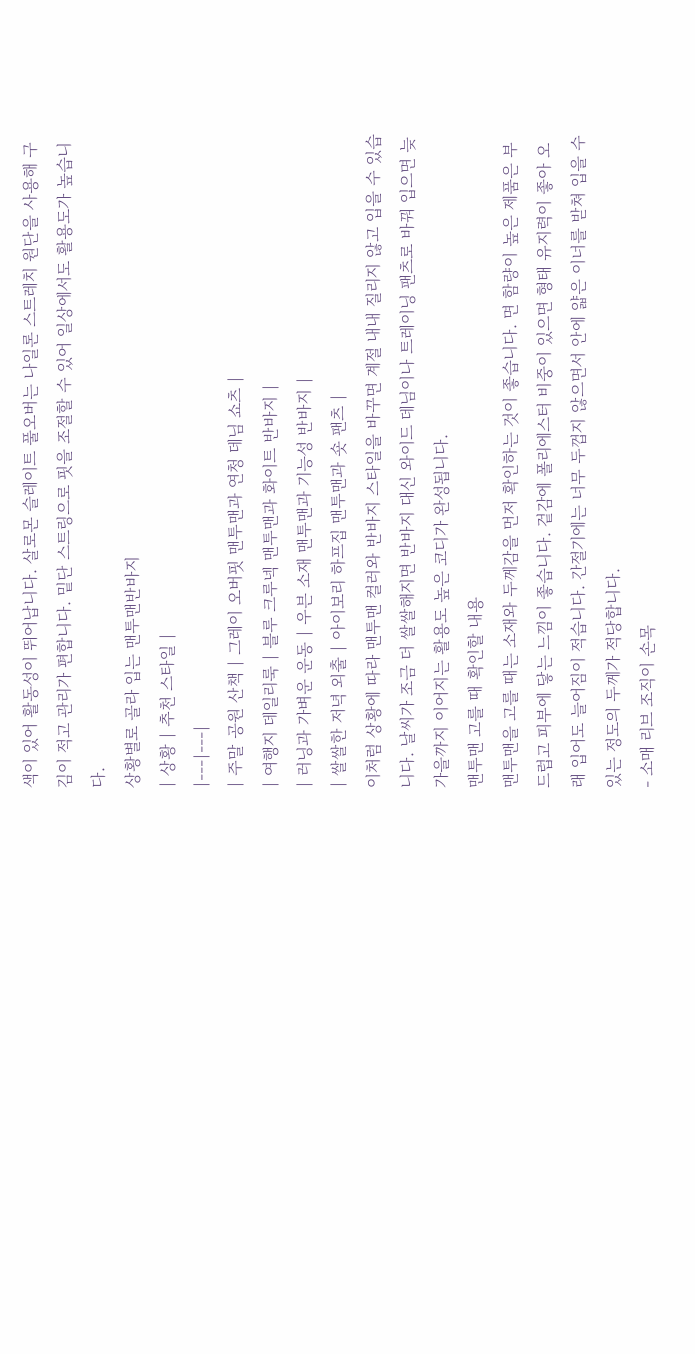색이 있어 활동성이 뛰어납니다. 살로몬 슬레이트 풀오버는 나일론 스트레치 원단을 사용해 구김이 적고 관리가 편합니다. 밑단 스트링으로 핏을 조절할 수 있어 일상에서도 활용도가 높습니다.
상황별로 골라 입는 맨투맨반바지
| 상황 | 추천 스타일 |
|---|---|
| 주말 공원 산책 | 그레이 오버핏 맨투맨과 연청 데님 쇼츠 |
| 여행지 데일리룩 | 블루 크루넥 맨투맨과 화이트 반바지 |
| 러닝과 가벼운 운동 | 우븐 소재 맨투맨과 기능성 반바지 |
| 쌀쌀한 저녁 외출 | 아이보리 하프집 맨투맨과 숏 팬츠 |
이처럼 상황에 따라 맨투맨 컬러와 반바지 스타일을 바꾸면 계절 내내 질리지 않고 입을 수 있습니다. 날씨가 조금 더 쌀쌀해지면 반바지 대신 와이드 데님이나 트레이닝 팬츠로 바꿔 입으면 늦가을까지 이어지는 활용도 높은 코디가 완성됩니다.
맨투맨 고를 때 확인할 내용
맨투맨을 고를 때는 소재와 두께감을 먼저 확인하는 것이 좋습니다. 면 함량이 높은 제품은 부드럽고 피부에 닿는 느낌이 좋습니다. 겉감에 폴리에스터 비중이 있으면 형태 유지력이 좋아 오래 입어도 늘어짐이 적습니다. 간절기에는 너무 두껍지 않으면서 안에 얇은 이너를 받쳐 입을 수 있는 정도의 두께가 적당합니다.
- 소매 리브 조직이 손목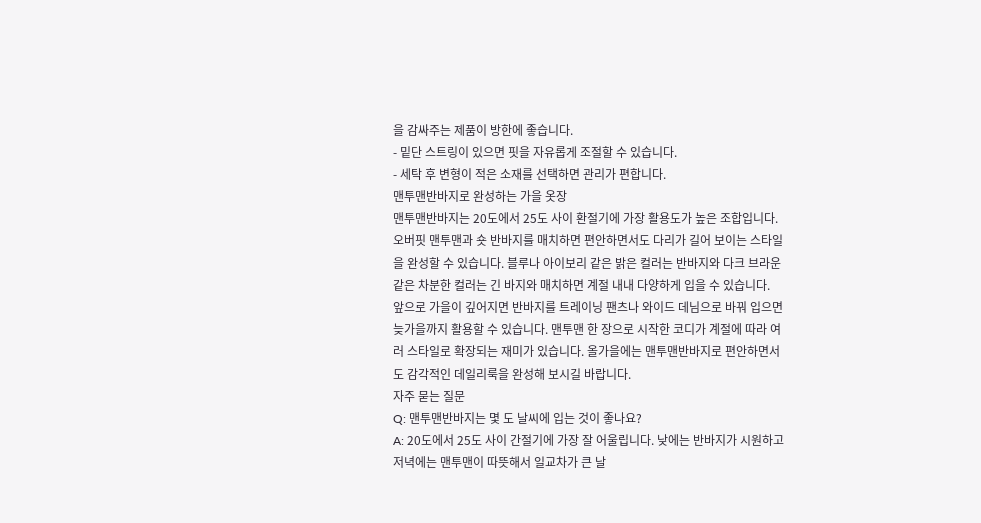을 감싸주는 제품이 방한에 좋습니다.
- 밑단 스트링이 있으면 핏을 자유롭게 조절할 수 있습니다.
- 세탁 후 변형이 적은 소재를 선택하면 관리가 편합니다.
맨투맨반바지로 완성하는 가을 옷장
맨투맨반바지는 20도에서 25도 사이 환절기에 가장 활용도가 높은 조합입니다. 오버핏 맨투맨과 숏 반바지를 매치하면 편안하면서도 다리가 길어 보이는 스타일을 완성할 수 있습니다. 블루나 아이보리 같은 밝은 컬러는 반바지와 다크 브라운 같은 차분한 컬러는 긴 바지와 매치하면 계절 내내 다양하게 입을 수 있습니다.
앞으로 가을이 깊어지면 반바지를 트레이닝 팬츠나 와이드 데님으로 바꿔 입으면 늦가을까지 활용할 수 있습니다. 맨투맨 한 장으로 시작한 코디가 계절에 따라 여러 스타일로 확장되는 재미가 있습니다. 올가을에는 맨투맨반바지로 편안하면서도 감각적인 데일리룩을 완성해 보시길 바랍니다.
자주 묻는 질문
Q: 맨투맨반바지는 몇 도 날씨에 입는 것이 좋나요?
A: 20도에서 25도 사이 간절기에 가장 잘 어울립니다. 낮에는 반바지가 시원하고 저녁에는 맨투맨이 따뜻해서 일교차가 큰 날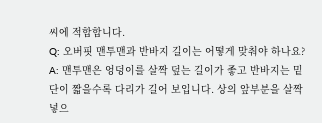씨에 적합합니다.
Q: 오버핏 맨투맨과 반바지 길이는 어떻게 맞춰야 하나요?
A: 맨투맨은 엉덩이를 살짝 덮는 길이가 좋고 반바지는 밑단이 짧을수록 다리가 길어 보입니다. 상의 앞부분을 살짝 넣으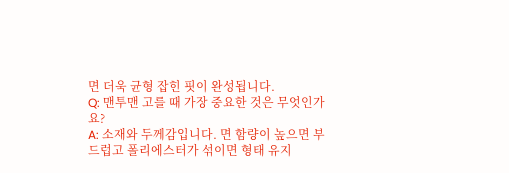면 더욱 균형 잡힌 핏이 완성됩니다.
Q: 맨투맨 고를 때 가장 중요한 것은 무엇인가요?
A: 소재와 두께감입니다. 면 함량이 높으면 부드럽고 폴리에스터가 섞이면 형태 유지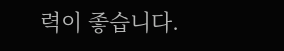력이 좋습니다.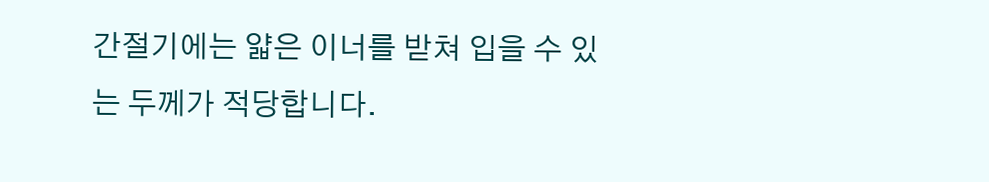간절기에는 얇은 이너를 받쳐 입을 수 있는 두께가 적당합니다.